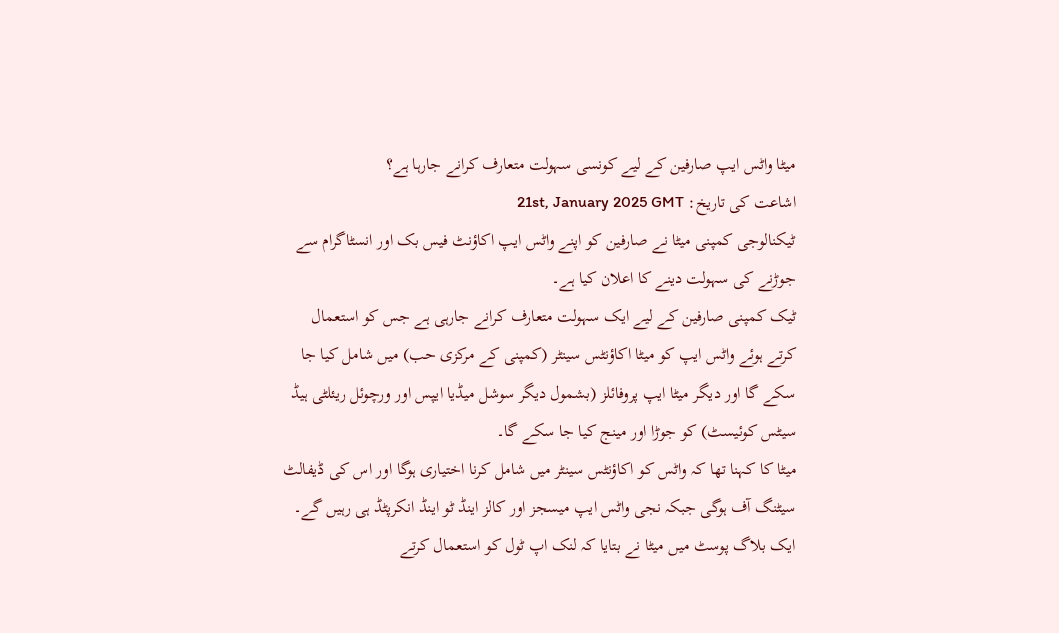میٹا واٹس ایپ صارفین کے لیے کونسی سہولت متعارف کرانے جارہا ہے؟
اشاعت کی تاریخ: 21st, January 2025 GMT
ٹیکنالوجی کمپنی میٹا نے صارفین کو اپنے واٹس ایپ اکاؤنٹ فیس بک اور انسٹاگرام سے جوڑنے کی سہولت دینے کا اعلان کیا ہے۔
ٹیک کمپنی صارفین کے لیے ایک سہولت متعارف کرانے جارہی ہے جس کو استعمال کرتے ہوئے واٹس ایپ کو میٹا اکاؤنٹس سینٹر (کمپنی کے مرکزی حب) میں شامل کیا جا سکے گا اور دیگر میٹا ایپ پروفائلز (بشمول دیگر سوشل میڈیا ایپس اور ورچوئل ریئلٹی ہیڈ سیٹس کوئیسٹ) کو جوڑا اور مینج کیا جا سکے گا۔
میٹا کا کہنا تھا کہ واٹس کو اکاؤنٹس سینٹر میں شامل کرنا اختیاری ہوگا اور اس کی ڈیفالٹ سیٹنگ آف ہوگی جبکہ نجی واٹس ایپ میسجز اور کالز اینڈ ٹو اینڈ انکرپٹڈ ہی رہیں گے۔
ایک بلاگ پوسٹ میں میٹا نے بتایا کہ لنک اپ ٹول کو استعمال کرتے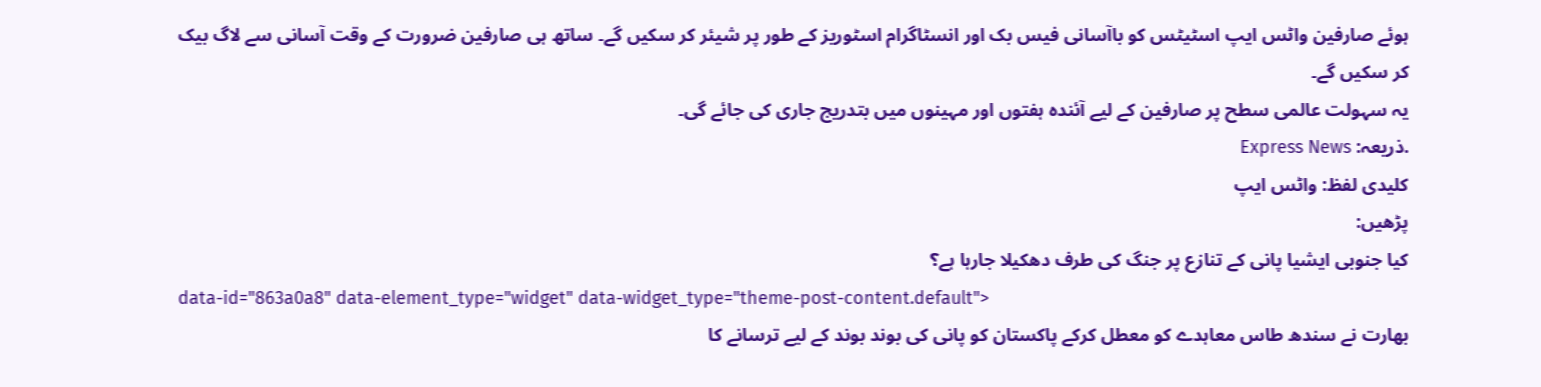ہوئے صارفین واٹس ایپ اسٹیٹس کو باآسانی فیس بک اور انسٹاگرام اسٹوریز کے طور پر شیئر کر سکیں گے۔ ساتھ ہی صارفین ضرورت کے وقت آسانی سے لاگ بیک کر سکیں گے۔
یہ سہولت عالمی سطح پر صارفین کے لیے آئندہ ہفتوں اور مہینوں میں بتدریج جاری کی جائے گی۔
.ذریعہ: Express News
کلیدی لفظ: واٹس ایپ
پڑھیں:
کیا جنوبی ایشیا پانی کے تنازع پر جنگ کی طرف دھکیلا جارہا ہے؟
data-id="863a0a8" data-element_type="widget" data-widget_type="theme-post-content.default">
بھارت نے سندھ طاس معاہدے کو معطل کرکے پاکستان کو پانی کی بوند بوند کے لیے ترسانے کا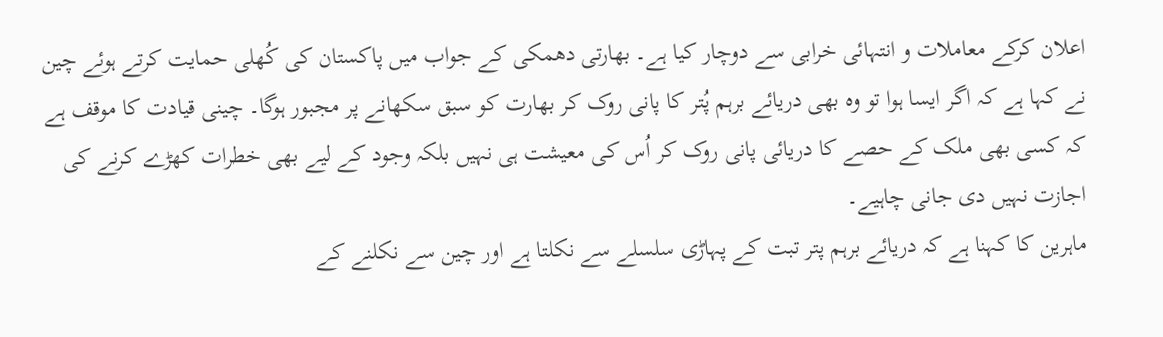اعلان کرکے معاملات و انتہائی خرابی سے دوچار کیا ہے۔ بھارتی دھمکی کے جواب میں پاکستان کی کُھلی حمایت کرتے ہوئے چین نے کہا ہے کہ اگر ایسا ہوا تو وہ بھی دریائے برہم پُتر کا پانی روک کر بھارت کو سبق سکھانے پر مجبور ہوگا۔ چینی قیادت کا موقف ہے کہ کسی بھی ملک کے حصے کا دریائی پانی روک کر اُس کی معیشت ہی نہیں بلکہ وجود کے لیے بھی خطرات کھڑے کرنے کی اجازت نہیں دی جانی چاہیے۔
ماہرین کا کہنا ہے کہ دریائے برہم پتر تبت کے پہاڑی سلسلے سے نکلتا ہے اور چین سے نکلنے کے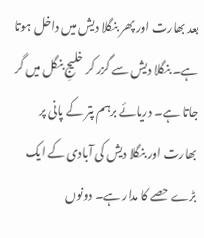بعد بھارت اور پھر بنگلا دیش میں داخل ہوتا ہے۔ بنگلا دیش سے گزر کر خلیجِ بنگل میں گر جاتا ہے۔ دریائے برہم پتر کے پانی پر بھارت اور بنگلا دیش کی آبادی کے ایک بڑے حصے کا مدار ہے۔ دونوں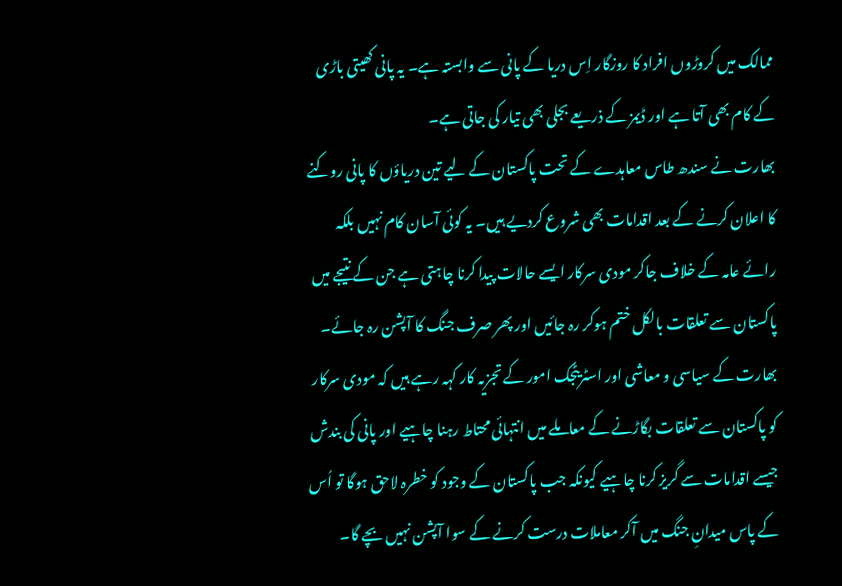ممالک میں کروڑوں افراد کا روزگار اِس دریا کے پانی سے وابستہ ہے۔ یہ پانی کھیتی باڑی کے کام بھی آتا ہے اور ڈیمز کے ذریعے بجلی بھی تیار کی جاتی ہے۔
بھارت نے سندھ طاس معاہدے کے تحت پاکستان کے لیے تین دریاؤں کا پانی روکنے کا اعلان کرنے کے بعد اقدامات بھی شروع کردیے ہیں۔ یہ کوئی آسان کام نہیں بلکہ رائے عامہ کے خلاف جاکر مودی سرکار ایسے حالات پیدا کرنا چاہتی ہے جن کے نتیجے میں پاکستان سے تعلقات بالکل ختم ہوکر رہ جائیں اور پھر صرف جنگ کا آپشن رہ جائے۔ بھارت کے سیاسی و معاشی اور اسٹریٹجک امور کے تجزیہ کار کہہ رہے ہیں کہ مودی سرکار کو پاکستان سے تعلقات بگاڑنے کے معاملے میں انتہائی محتاط رہنا چاہیے اور پانی کی بندش جیسے اقدامات سے گریز کرنا چاہیے کیونکہ جب پاکستان کے وجود کو خطرہ لاحق ہوگا تو اُس کے پاس میدانِ جنگ میں آکر معاملات درست کرنے کے سوا آپشن نہیں بچے گا۔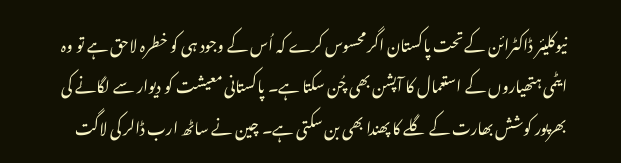نیوکلیئر ڈاکٹرائن کے تحت پاکستان اگر محسوس کرے کہ اُس کے وجود ہی کو خطرہ لاحق ہے تو وہ ایٹمی ہتھیاروں کے استعمال کا آپشن بھی چُن سکتا ہے۔ پاکستانی معیشت کو دیوار سے لگانے کی بھرپور کوشش بھارت کے گلے کا پھندا بھی بن سکتی ہے۔ چین نے ساٹھ ارب ڈالر کی لاگت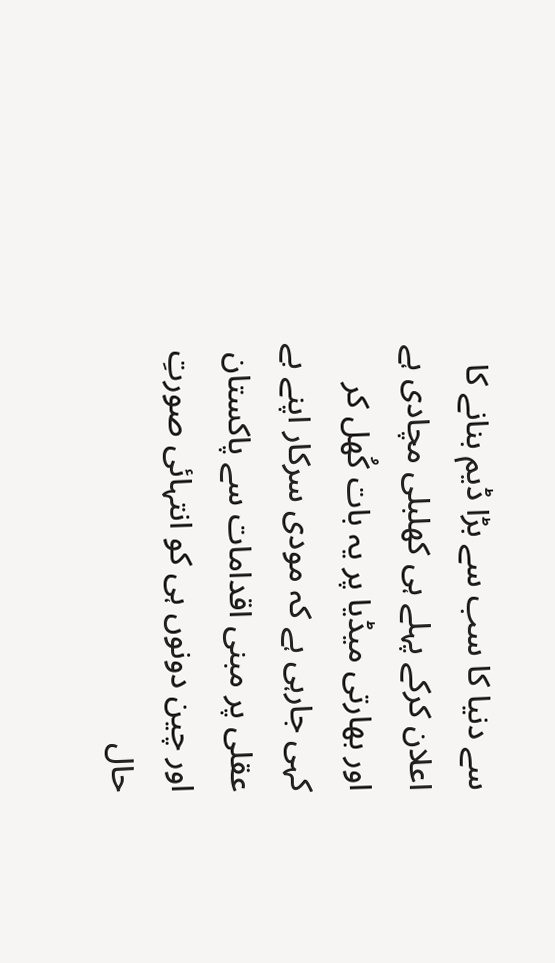سے دنیا کا سب سے بڑا ڈیم بنانے کا اعلان کرکے پہلے ہی کھلبلی مچادی ہے اور بھارتی میڈیا پر یہ بات کُھل کر کہی جارہی ہے کہ مودی سرکار اپنے بے عقلی پر مبنی اقدامات سے پاکستان اور چین دونوں ہی کو انتہائی صورتِ حال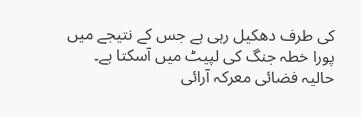کی طرف دھکیل رہی ہے جس کے نتیجے میں پورا خطہ جنگ کی لپیٹ میں آسکتا ہے۔
حالیہ فضائی معرکہ آرائی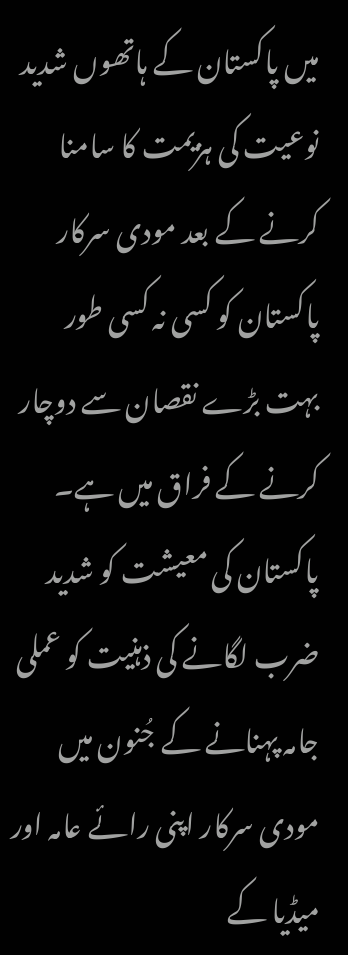میں پاکستان کے ہاتھوں شدید نوعیت کی ہزیمت کا سامنا کرنے کے بعد مودی سرکار پاکستان کو کسی نہ کسی طور بہت بڑے نقصان سے دوچار کرنے کے فراق میں ہے۔ پاکستان کی معیشت کو شدید ضرب لگانے کی ذہنیت کو عملی جامہ پہنانے کے جُنون میں مودی سرکار اپنی رائے عامہ اور میڈیا کے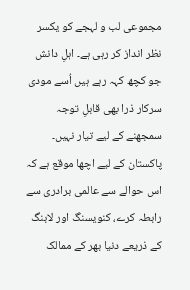مجموعی لب و لہجے کو یکسر نظر انداز کر رہی ہے۔ اہلِ دانش جو کچھ کہہ رہے ہیں اُسے مودی سرکار ذرا بھی قابلِ توجہ سمجھنے کے لیے تیار نہیں۔
پاکستان کے لیے اچھا موقع ہے کہ اس حوالے سے عالمی برادری سے رابطہ کرے، کنویسنگ اور لابنگ کے ذریعے دنیا بھر کے ممالک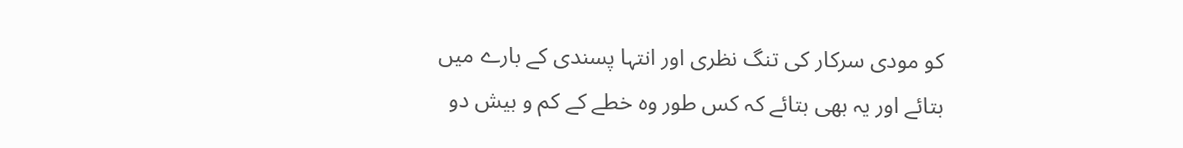کو مودی سرکار کی تنگ نظری اور انتہا پسندی کے بارے میں بتائے اور یہ بھی بتائے کہ کس طور وہ خطے کے کم و بیش دو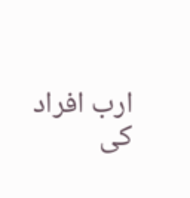ارب افراد کی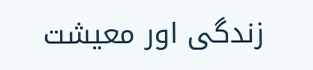زندگی اور معیشت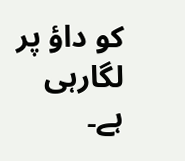کو داؤ پر لگارہی ہے۔